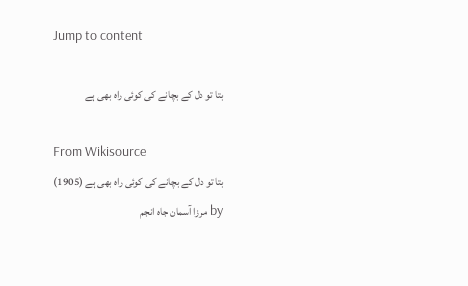Jump to content

بتا تو دل کے بچانے کی کوئی راہ بھی ہے

From Wikisource
بتا تو دل کے بچانے کی کوئی راہ بھی ہے (1905)
by مرزا آسمان جاہ انجم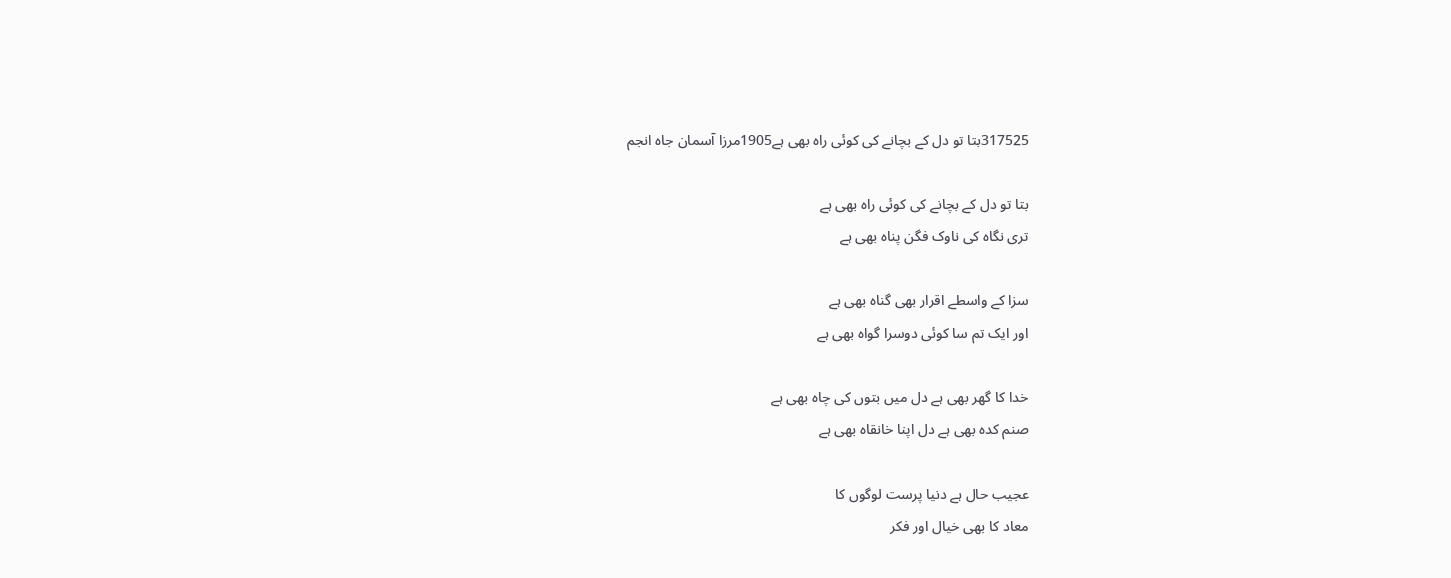317525بتا تو دل کے بچانے کی کوئی راہ بھی ہے1905مرزا آسمان جاہ انجم

بتا تو دل کے بچانے کی کوئی راہ بھی ہے
تری نگاہ کی ناوک فگن پناہ بھی ہے

سزا کے واسطے اقرار بھی گناہ بھی ہے
اور ایک تم سا کوئی دوسرا گواہ بھی ہے

خدا کا گھر بھی ہے دل میں بتوں کی چاہ بھی ہے
صنم کدہ بھی ہے دل اپنا خانقاہ بھی ہے

عجیب حال ہے دنیا پرست لوگوں کا
معاد کا بھی خیال اور فکر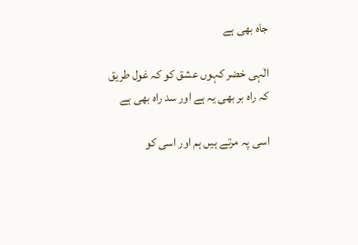جاہ بھی ہے

الٰہی خضر کہوں عشق کو کہ غول طریق
کہ راہ بر بھی یہ ہے اور سد راہ بھی ہے

اسی پہ مرتے ہیں ہم اور اسی کو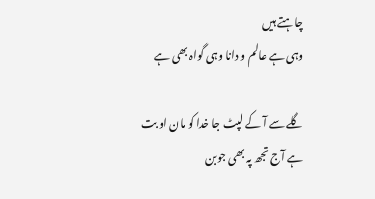چاہتے ہیں
وہی ہے عالم و دانا وہی گواہ بھی ہے

گلے سے آ کے لپٹ جا خدا کو مان او بت
ہے آج تجھ پہ بھی جوبن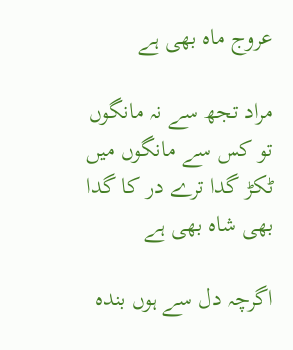عروج ماہ بھی ہے

مراد تجھ سے نہ مانگوں تو کس سے مانگوں میں
ٹکڑ گدا ترے در کا گدا بھی شاہ بھی ہے

اگرچہ دل سے ہوں بندہ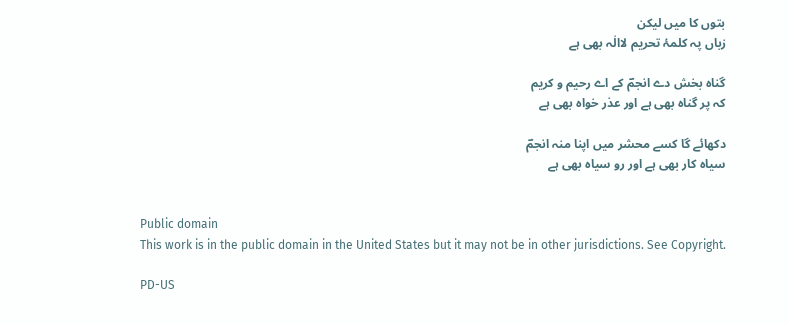بتوں کا میں لیکن
زباں پہ کلمۂ تحریم لاالٰہ بھی ہے

گناہ بخش دے انجمؔ کے اے رحیم و کریم
کہ پر گناہ بھی ہے اور عذر خواہ بھی ہے

دکھائے گا کسے محشر میں اپنا منہ انجمؔ
سیاہ کار بھی ہے اور رو سیاہ بھی ہے


Public domain
This work is in the public domain in the United States but it may not be in other jurisdictions. See Copyright.

PD-US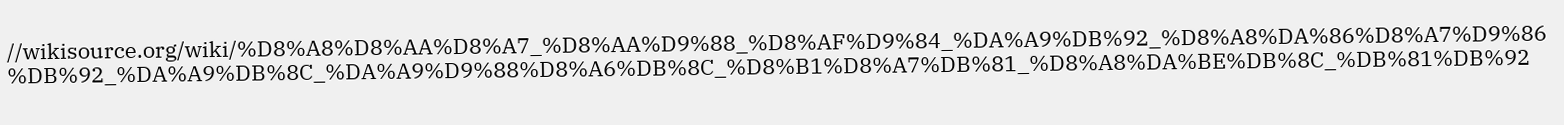//wikisource.org/wiki/%D8%A8%D8%AA%D8%A7_%D8%AA%D9%88_%D8%AF%D9%84_%DA%A9%DB%92_%D8%A8%DA%86%D8%A7%D9%86%DB%92_%DA%A9%DB%8C_%DA%A9%D9%88%D8%A6%DB%8C_%D8%B1%D8%A7%DB%81_%D8%A8%DA%BE%DB%8C_%DB%81%DB%92